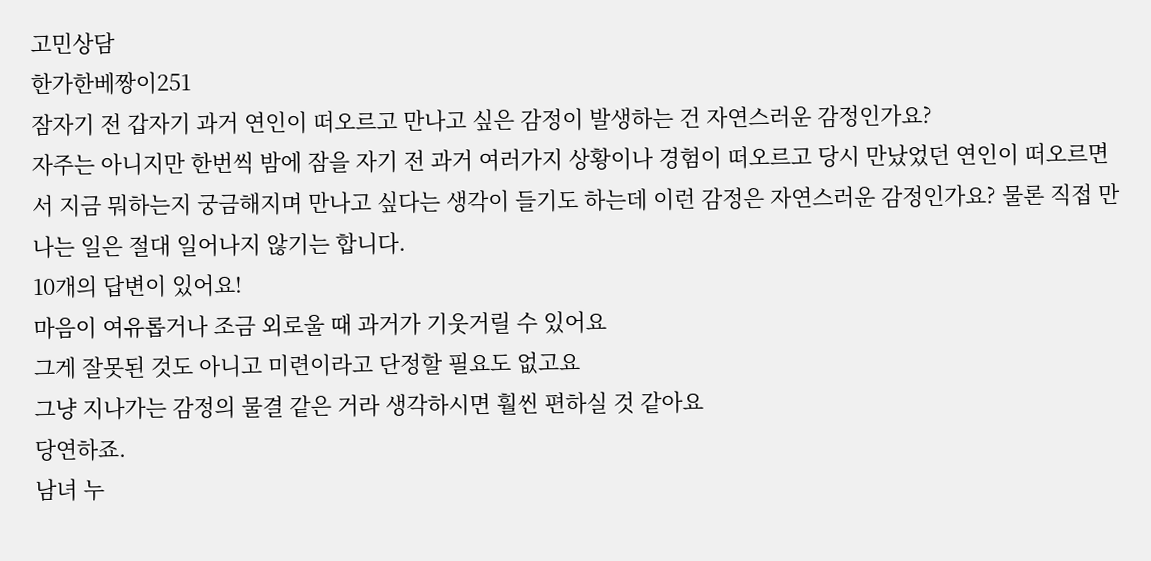고민상담
한가한베짱이251
잠자기 전 갑자기 과거 연인이 떠오르고 만나고 싶은 감정이 발생하는 건 자연스러운 감정인가요?
자주는 아니지만 한번씩 밤에 잠을 자기 전 과거 여러가지 상황이나 경험이 떠오르고 당시 만났었던 연인이 떠오르면서 지금 뭐하는지 궁금해지며 만나고 싶다는 생각이 들기도 하는데 이런 감정은 자연스러운 감정인가요? 물론 직접 만나는 일은 절대 일어나지 않기는 합니다.
10개의 답변이 있어요!
마음이 여유롭거나 조금 외로울 때 과거가 기웃거릴 수 있어요
그게 잘못된 것도 아니고 미련이라고 단정할 필요도 없고요
그냥 지나가는 감정의 물결 같은 거라 생각하시면 훨씬 편하실 것 같아요
당연하죠.
남녀 누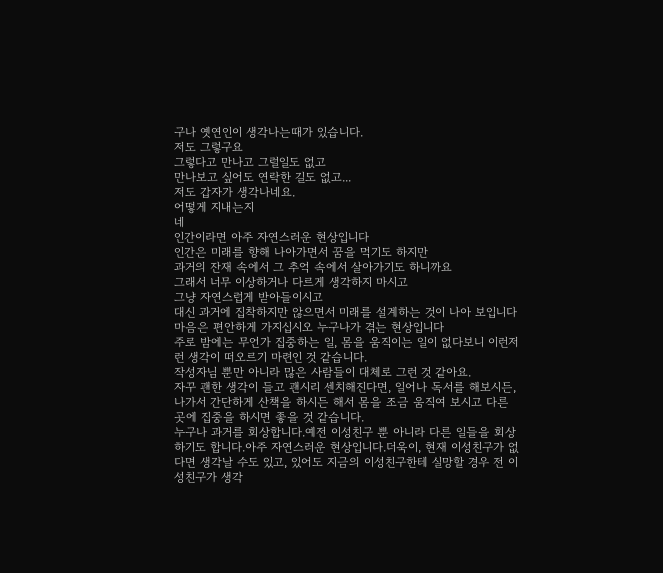구나 옛연인이 생각나는때가 있습니다.
저도 그렇구요
그렇다고 만나고 그럴일도 없고
만나보고 싶어도 연락한 길도 없고...
저도 갑자가 생각나네요.
어떻게 지내는지
네
인간이라면 아주 자연스러운 현상입니다
인간은 미래를 향해 나아가면서 꿈을 먹기도 하지만
과거의 잔재 속에서 그 추억 속에서 살아가기도 하니까요
그래서 너무 이상하거나 다르게 생각하지 마시고
그냥 자연스럽게 받아들이시고
대신 과거에 집착하지만 않으면서 미래를 설계하는 것이 나아 보입니다
마음은 편안하게 가지십시오 누구나가 겪는 현상입니다
주로 밤에는 무언가 집중하는 일, 몸을 움직이는 일이 없다보니 이런저런 생각이 떠오르기 마련인 것 같습니다.
작성자님 뿐만 아니라 많은 사람들이 대체로 그런 것 같아요.
자꾸 괜한 생각이 들고 괜시리 센치해진다면, 일어나 독서를 해보시든, 나가서 간단하게 산책을 하시든 해서 몸을 조금 움직여 보시고 다른 곳에 집중을 하시면 좋을 것 같습니다.
누구나 과거를 회상합니다.예전 이성친구 뿐 아니라 다른 일들을 회상하기도 합니다.아주 자연스러운 현상입니다.더욱이, 현재 이성친구가 없다면 생각날 수도 있고, 있어도 지금의 이성친구한테 실망할 경우 전 이성친구가 생각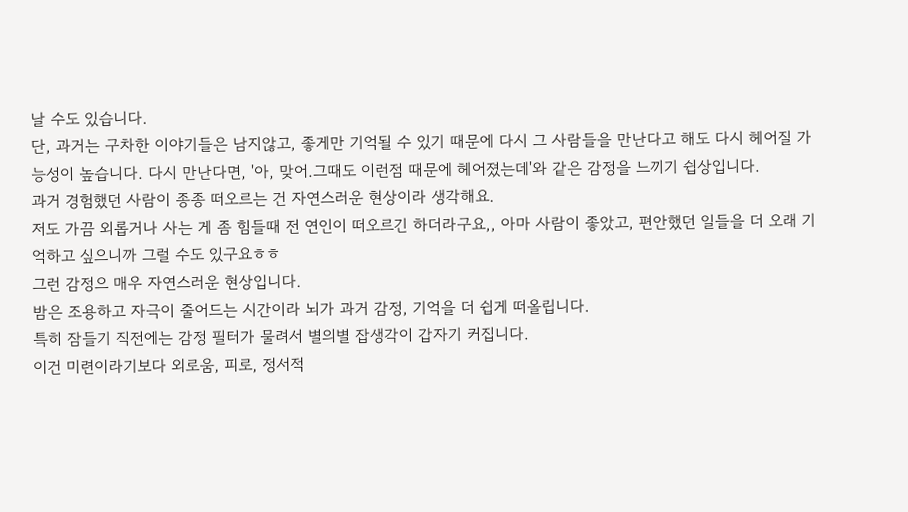날 수도 있습니다.
단, 과거는 구차한 이야기들은 남지않고, 좋게만 기억될 수 있기 때문에 다시 그 사람들을 만난다고 해도 다시 헤어질 가능성이 높습니다. 다시 만난다면, '아, 맞어.그때도 이런점 때문에 헤어졌는데'와 같은 감정을 느끼기 쉽상입니다.
과거 경험했던 사람이 종종 떠오르는 건 자연스러운 현상이라 생각해요.
저도 가끔 외롭거나 사는 게 좀 힘들때 전 연인이 떠오르긴 하더라구요,, 아마 사람이 좋았고, 편안했던 일들을 더 오래 기억하고 싶으니까 그럴 수도 있구요ㅎㅎ
그런 감정으 매우 자연스러운 현상입니다.
밤은 조용하고 자극이 줄어드는 시간이라 뇌가 과거 감정, 기억을 더 쉽게 떠올립니다.
특히 잠들기 직전에는 감정 필터가 물려서 별의별 잡생각이 갑자기 커집니다.
이건 미련이라기보다 외로움, 피로, 정서적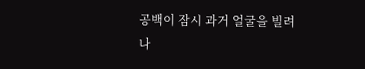공백이 잠시 과거 얼굴을 빌려 나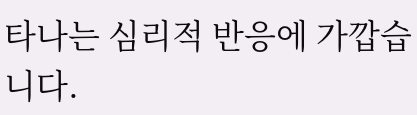타나는 심리적 반응에 가깝습니다.